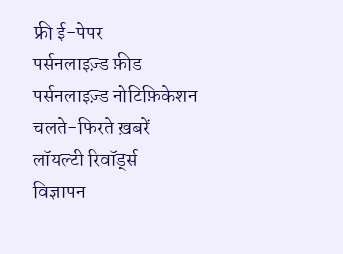फ्री ई-पेपर
पर्सनलाइज़्ड फ़ीड
पर्सनलाइज़्ड नोटिफ़िकेशन
चलते-फिरते ख़बरें
लॉयल्टी रिवॉर्ड्स
विज्ञापन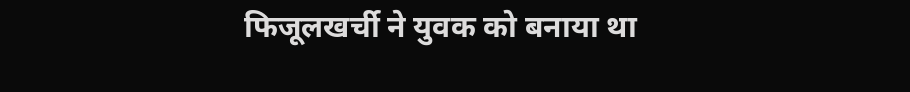फिजूलखर्ची ने युवक को बनाया था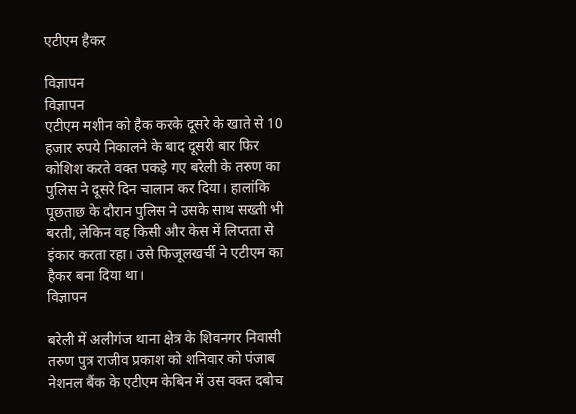एटीएम हैकर

विज्ञापन
विज्ञापन
एटीएम मशीन को हैक करके दूसरे के खाते से 10 हजार रुपये निकालने के बाद दूसरी बार फिर कोशिश करते वक्त पकड़े गए बरेली के तरुण का पुलिस ने दूसरे दिन चालान कर दिया। हालांकि पूछताछ के दौरान पुलिस ने उसके साथ सख्ती भी बरती, लेकिन वह किसी और केस में लिप्तता से इंकार करता रहा। उसे फिजूलखर्ची ने एटीएम का हैकर बना दिया था।
विज्ञापन

बरेली में अलीगंज थाना क्षेत्र के शिवनगर निवासी तरुण पुत्र राजीव प्रकाश को शनिवार को पंजाब नेशनल बैंक के एटीएम केबिन में उस वक्त दबोच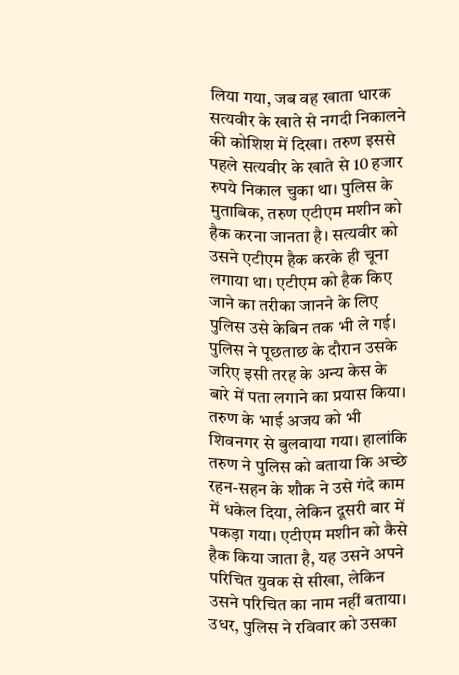लिया गया, जब वह खाता धारक सत्यवीर के खाते से नगदी निकालने की कोशिश में दिखा। तरुण इससे पहले सत्यवीर के खाते से 10 हजार रुपये निकाल चुका था। पुलिस के मुताबिक, तरुण एटीएम मशीन को हैक करना जानता है। सत्यवीर को उसने एटीएम हैक करके ही चूना लगाया था। एटीएम को हैक किए जाने का तरीका जानने के लिए पुलिस उसे केबिन तक भी ले गई। पुलिस ने पूछताछ के दौरान उसके जरिए इसी तरह के अन्य केस के बारे में पता लगाने का प्रयास किया। तरुण के भाई अजय को भी शिवनगर से बुलवाया गया। हालांकि तरुण ने पुलिस को बताया कि अच्छे रहन-सहन के शौक ने उसे गंदे काम में धकेल दिया, लेकिन दूसरी बार में पकड़ा गया। एटीएम मशीन को कैसे हैक किया जाता है, यह उसने अपने परिचित युवक से सीखा, लेकिन उसने परिचित का नाम नहीं बताया। उधर, पुलिस ने रविवार को उसका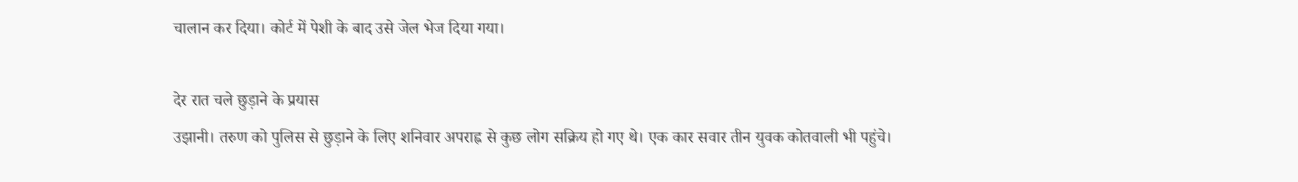चालान कर दिया। कोर्ट में पेशी के बाद उसे जेल भेज दिया गया।

देर रात चले छुड़ाने के प्रयास
उझानी। तरुण को पुलिस से छुड़ाने के लिए शनिवार अपराह्न से कुछ लोग सक्रिय हो गए थे। एक कार सवार तीन युवक कोतवाली भी पहुंचे।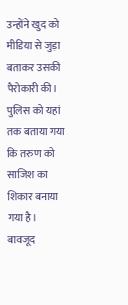उन्होंने खुद को मीडिया से जुड़ा बताकर उसकी पैरोकारी की। पुलिस को यहां तक बताया गया कि तरुण को साजिश का शिकार बनाया गया है। बावजूद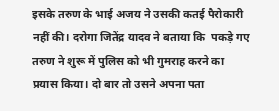इसके तरुण के भाई अजय ने उसकी कतई पैरोकारी नहीं की। दरोगा जितेंद्र यादव ने बताया कि  पकड़े गए तरुण ने शुरू में पुलिस को भी गुमराह करने का प्रयास किया। दो बार तो उसने अपना पता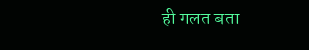ही गलत बता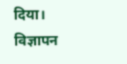दिया।
विज्ञापन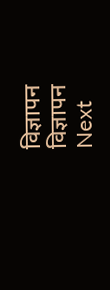विज्ञापन
विज्ञापन
Next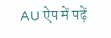AU ऐप में पढ़ें